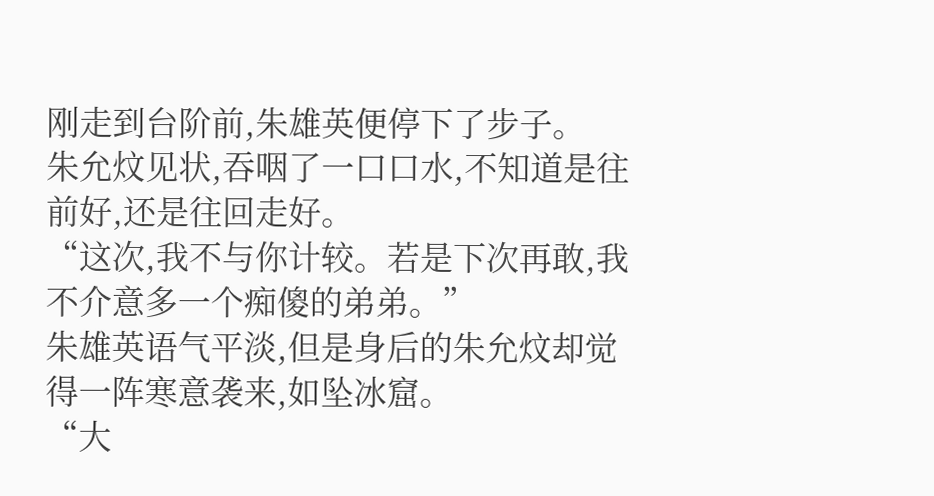刚走到台阶前,朱雄英便停下了步子。
朱允炆见状,吞咽了一口口水,不知道是往前好,还是往回走好。
“这次,我不与你计较。若是下次再敢,我不介意多一个痴傻的弟弟。”
朱雄英语气平淡,但是身后的朱允炆却觉得一阵寒意袭来,如坠冰窟。
“大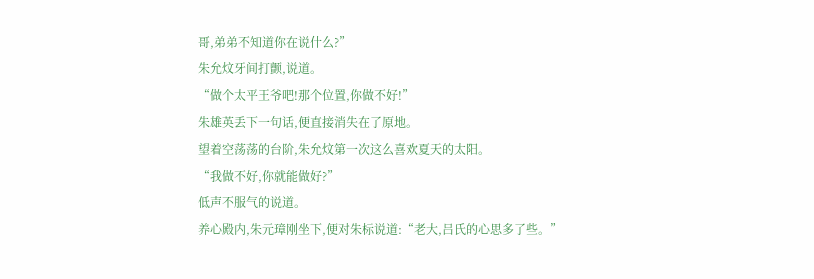哥,弟弟不知道你在说什么?”
朱允炆牙间打颤,说道。
“做个太平王爷吧!那个位置,你做不好!”
朱雄英丢下一句话,便直接消失在了原地。
望着空荡荡的台阶,朱允炆第一次这么喜欢夏天的太阳。
“我做不好,你就能做好?”
低声不服气的说道。
养心殿内,朱元璋刚坐下,便对朱标说道:“老大,吕氏的心思多了些。”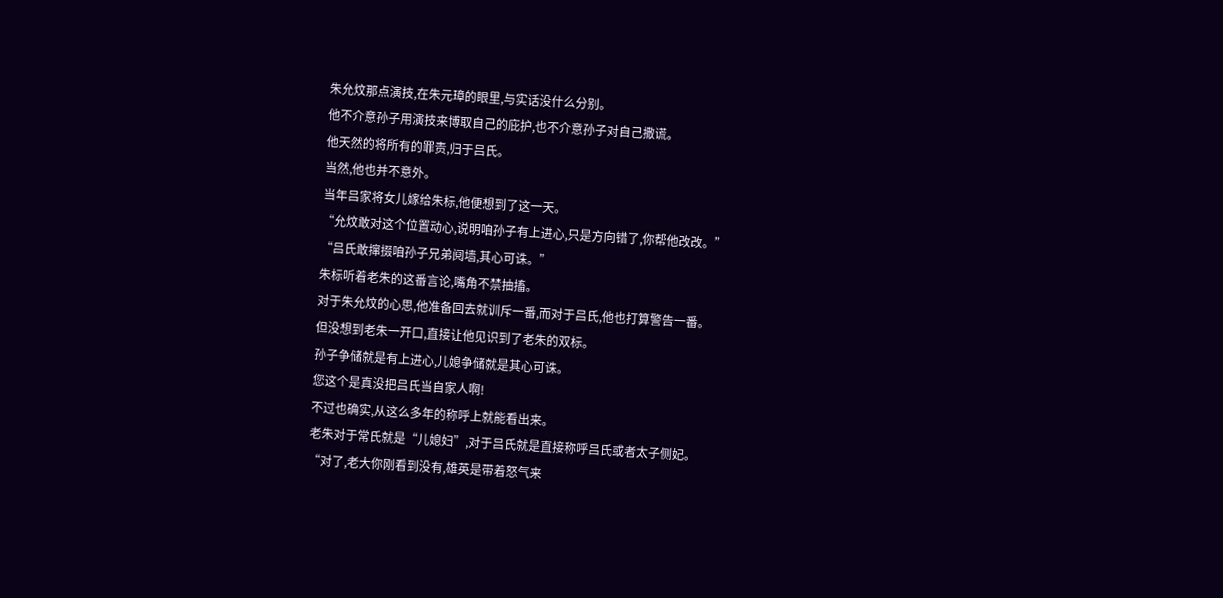朱允炆那点演技,在朱元璋的眼里,与实话没什么分别。
他不介意孙子用演技来博取自己的庇护,也不介意孙子对自己撒谎。
他天然的将所有的罪责,归于吕氏。
当然,他也并不意外。
当年吕家将女儿嫁给朱标,他便想到了这一天。
“允炆敢对这个位置动心,说明咱孙子有上进心,只是方向错了,你帮他改改。”
“吕氏敢撺掇咱孙子兄弟阋墙,其心可诛。”
朱标听着老朱的这番言论,嘴角不禁抽搐。
对于朱允炆的心思,他准备回去就训斥一番,而对于吕氏,他也打算警告一番。
但没想到老朱一开口,直接让他见识到了老朱的双标。
孙子争储就是有上进心,儿媳争储就是其心可诛。
您这个是真没把吕氏当自家人啊!
不过也确实,从这么多年的称呼上就能看出来。
老朱对于常氏就是“儿媳妇”,对于吕氏就是直接称呼吕氏或者太子侧妃。
“对了,老大你刚看到没有,雄英是带着怒气来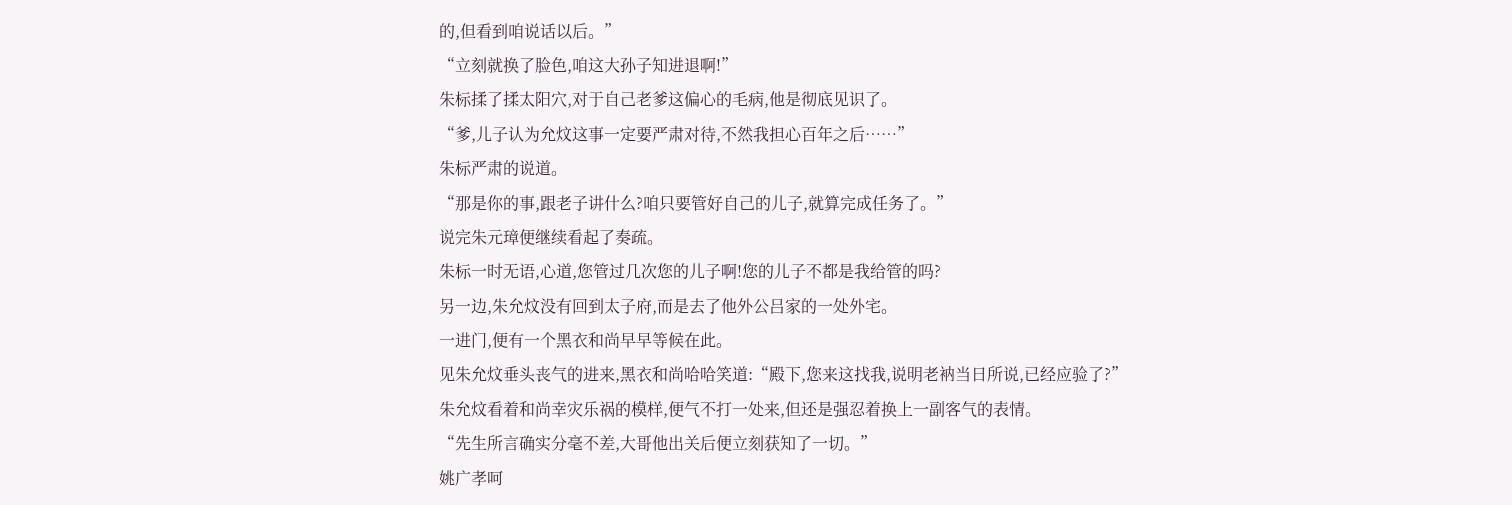的,但看到咱说话以后。”
“立刻就换了脸色,咱这大孙子知进退啊!”
朱标揉了揉太阳穴,对于自己老爹这偏心的毛病,他是彻底见识了。
“爹,儿子认为允炆这事一定要严肃对待,不然我担心百年之后……”
朱标严肃的说道。
“那是你的事,跟老子讲什么?咱只要管好自己的儿子,就算完成任务了。”
说完朱元璋便继续看起了奏疏。
朱标一时无语,心道,您管过几次您的儿子啊!您的儿子不都是我给管的吗?
另一边,朱允炆没有回到太子府,而是去了他外公吕家的一处外宅。
一进门,便有一个黑衣和尚早早等候在此。
见朱允炆垂头丧气的进来,黑衣和尚哈哈笑道:“殿下,您来这找我,说明老衲当日所说,已经应验了?”
朱允炆看着和尚幸灾乐祸的模样,便气不打一处来,但还是强忍着换上一副客气的表情。
“先生所言确实分毫不差,大哥他出关后便立刻获知了一切。”
姚广孝呵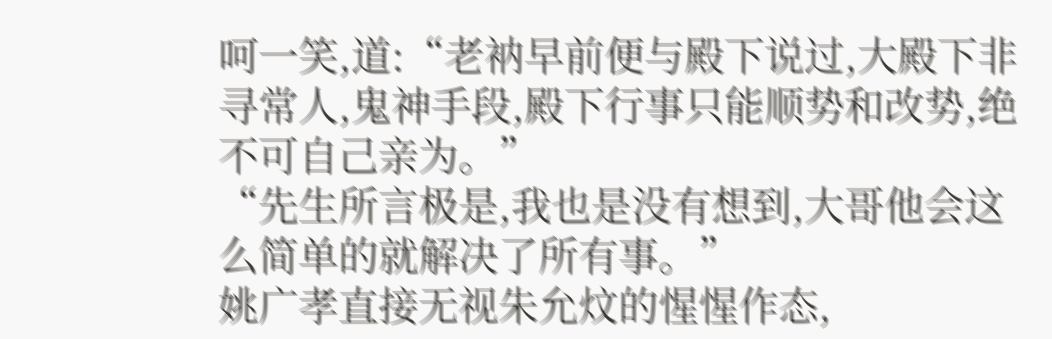呵一笑,道:“老衲早前便与殿下说过,大殿下非寻常人,鬼神手段,殿下行事只能顺势和改势,绝不可自己亲为。”
“先生所言极是,我也是没有想到,大哥他会这么简单的就解决了所有事。”
姚广孝直接无视朱允炆的惺惺作态,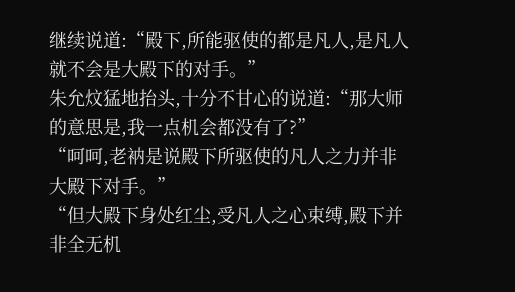继续说道:“殿下,所能驱使的都是凡人,是凡人就不会是大殿下的对手。”
朱允炆猛地抬头,十分不甘心的说道:“那大师的意思是,我一点机会都没有了?”
“呵呵,老衲是说殿下所驱使的凡人之力并非大殿下对手。”
“但大殿下身处红尘,受凡人之心束缚,殿下并非全无机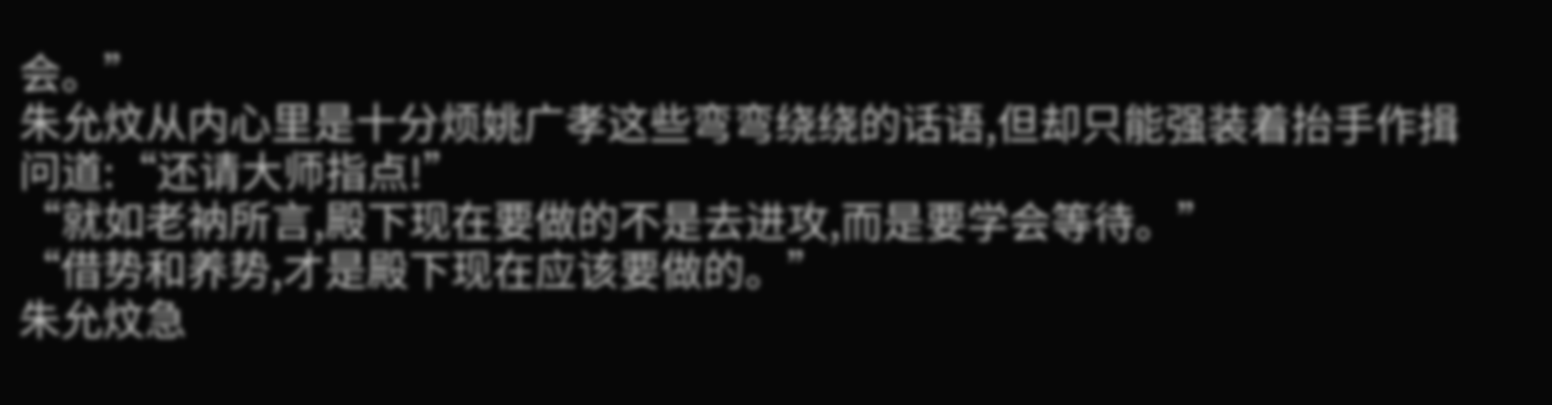会。”
朱允炆从内心里是十分烦姚广孝这些弯弯绕绕的话语,但却只能强装着抬手作揖问道:“还请大师指点!”
“就如老衲所言,殿下现在要做的不是去进攻,而是要学会等待。”
“借势和养势,才是殿下现在应该要做的。”
朱允炆急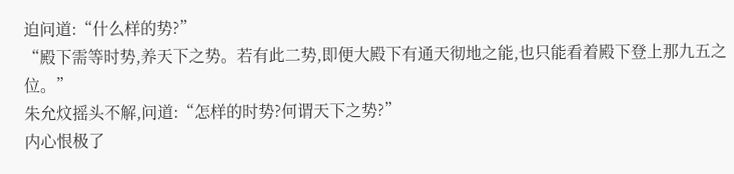迫问道:“什么样的势?”
“殿下需等时势,养天下之势。若有此二势,即便大殿下有通天彻地之能,也只能看着殿下登上那九五之位。”
朱允炆摇头不解,问道:“怎样的时势?何谓天下之势?”
内心恨极了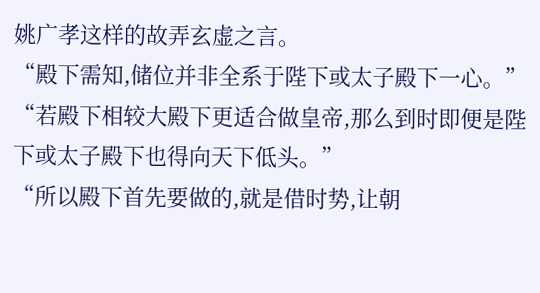姚广孝这样的故弄玄虚之言。
“殿下需知,储位并非全系于陛下或太子殿下一心。”
“若殿下相较大殿下更适合做皇帝,那么到时即便是陛下或太子殿下也得向天下低头。”
“所以殿下首先要做的,就是借时势,让朝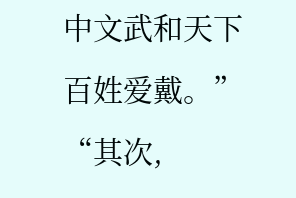中文武和天下百姓爱戴。”
“其次,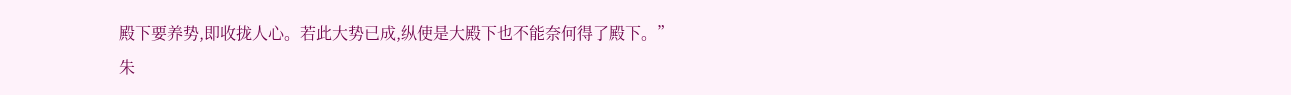殿下要养势,即收拢人心。若此大势已成,纵使是大殿下也不能奈何得了殿下。”
朱